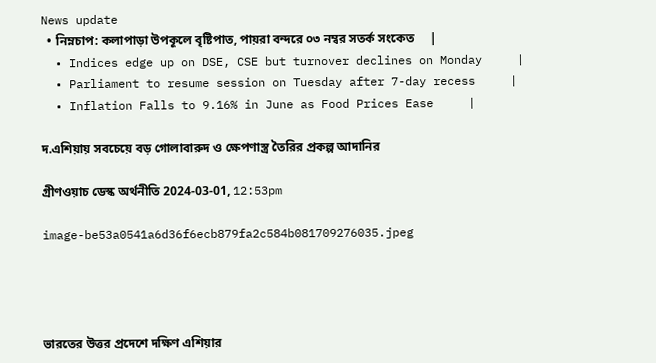News update
  • নিম্নচাপ: কলাপাড়া উপকূলে বৃষ্টিপাত, পায়রা বন্দরে ০৩ নম্বর সতর্ক সংকেত     |
  • Indices edge up on DSE, CSE but turnover declines on Monday     |
  • Parliament to resume session on Tuesday after 7-day recess     |
  • Inflation Falls to 9.16% in June as Food Prices Ease     |

দ.এশিয়ায় সবচেয়ে বড় গোলাবারুদ ও ক্ষেপণাস্ত্র তৈরির প্রকল্প আদানির

গ্রীণওয়াচ ডেস্ক অর্থনীতি 2024-03-01, 12:53pm

image-be53a0541a6d36f6ecb879fa2c584b081709276035.jpeg




ভারতের উত্তর প্রদেশে দক্ষিণ এশিয়ার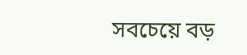সবচেয়ে বড়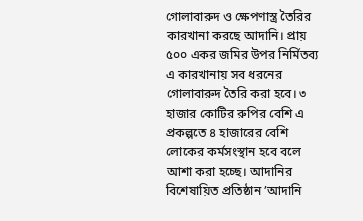গোলাবারুদ ও ক্ষেপণাস্ত্র তৈরির কারখানা করছে আদানি। প্রায় ৫০০ একর জমির উপর নির্মিতব্য এ কারখানায় সব ধরনের গোলাবারুদ তৈরি করা হবে। ৩ হাজার কোটির রুপির বেশি এ প্রকল্পতে ৪ হাজারের বেশি লোকের কর্মসংস্থান হবে বলে আশা করা হচ্ছে। আদানির বিশেষায়িত প্রতিষ্ঠান ’আদানি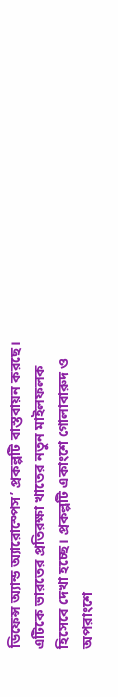ডিফেন্স অ্যান্ড অ্যারোস্পেস’ প্রকল্পটি বাস্তবায়ন করছে। এটিকে ভারতের প্রতিরক্ষা খাতের নতুন মাইলফলক হিসেবে দেখা হচ্ছে। প্রকল্পটি একাংশে গোলাবারুদ ও অপরাংশে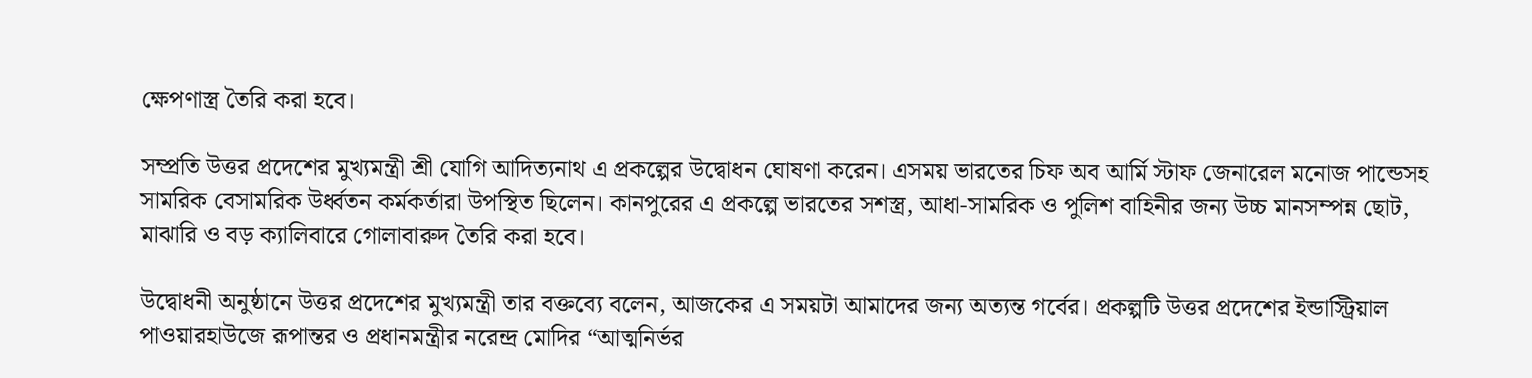ক্ষেপণাস্ত্র তৈরি করা হবে।

সম্প্রতি উত্তর প্রদেশের মুখ্যমন্ত্রী শ্রী যোগি আদিত্যনাথ এ প্রকল্পের উদ্বোধন ঘোষণা করেন। এসময় ভারতের চিফ অব আর্মি স্টাফ জেনারেল মনোজ পান্ডেসহ সামরিক বেসামরিক উর্ধ্বতন কর্মকর্তারা উপস্থিত ছিলেন। কানপুরের এ প্রকল্পে ভারতের সশস্ত্র, আধা-সামরিক ও পুলিশ বাহিনীর জন্য উচ্চ মানসম্পন্ন ছোট, মাঝারি ও বড় ক্যালিবারে গোলাবারুদ তৈরি করা হবে।

উদ্বোধনী অনুষ্ঠানে উত্তর প্রদেশের মুখ্যমন্ত্রী তার বক্তব্যে বলেন, আজকের এ সময়টা আমাদের জন্য অত্যন্ত গর্বের। প্রকল্পটি উত্তর প্রদেশের ইন্ডাস্ট্রিয়াল পাওয়ারহাউজে রূপান্তর ও প্রধানমন্ত্রীর নরেন্দ্র মোদির “আত্মনির্ভর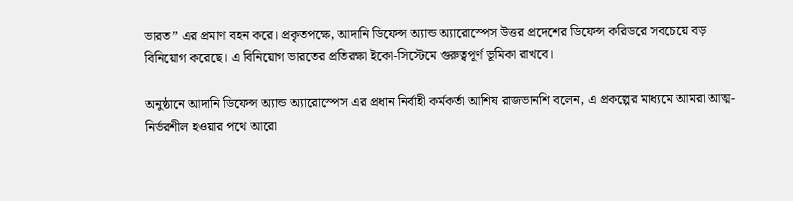ভারত” এর প্রমাণ বহন করে। প্রকৃতপক্ষে, আদানি ডিফেন্স অ্যান্ড অ্যারোস্পেস উত্তর প্রদেশের ডিফেন্স করিডরে সবচেয়ে বড় বিনিয়োগ করেছে। এ বিনিয়োগ ভারতের প্রতিরক্ষা ইকো-সিস্টেমে গুরুত্বপূর্ণ ভূমিকা রাখবে।

অনুষ্ঠানে আদানি ডিফেন্স অ্যান্ড অ্যারোস্পেস এর প্রধান নির্বাহী কর্মকর্তা আশিষ রাজভানশি বলেন, এ প্রকল্পের মাধ্যমে আমরা আত্ম-নির্ভরশীল হওয়ার পথে আরো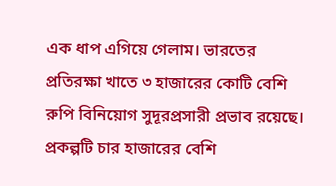এক ধাপ এগিয়ে গেলাম। ভারতের প্রতিরক্ষা খাতে ৩ হাজারের কোটি বেশি রুপি বিনিয়োগ সুদূরপ্রসারী প্রভাব রয়েছে। প্রকল্পটি চার হাজারের বেশি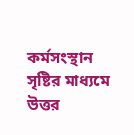কর্মসংস্থান সৃষ্টির মাধ্যমে উত্তর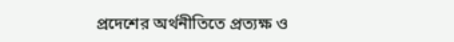প্রদেশের অর্থনীতিতে প্রত্যক্ষ ও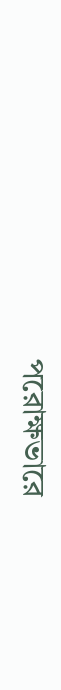পরোক্ষভারে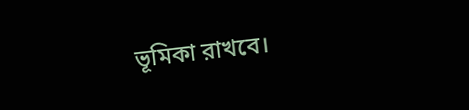ভূমিকা রাখবে।